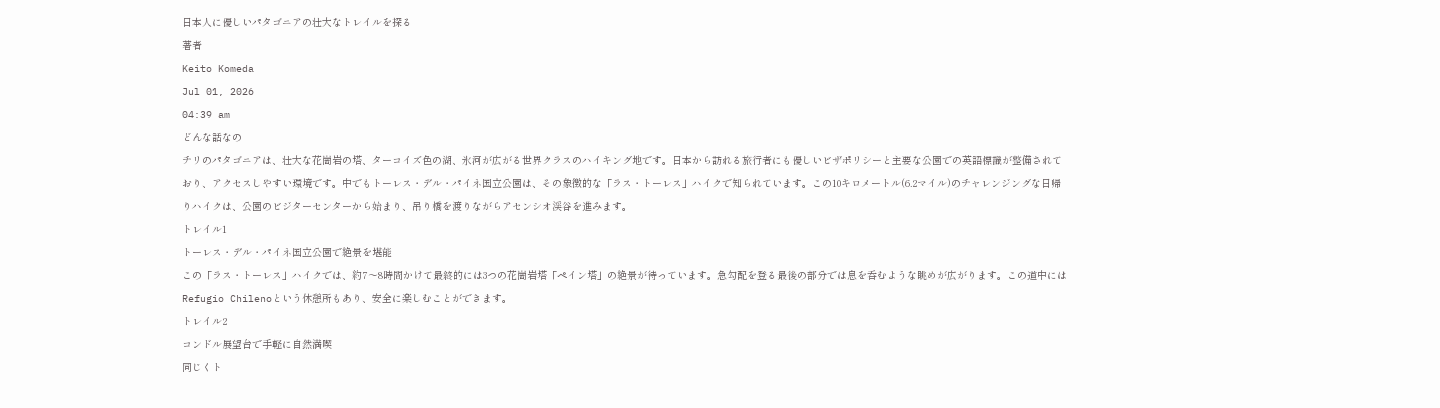日本人に優しいパタゴニアの壮大なトレイルを探る
著者
Keito Komeda
Jul 01, 2026
04:39 am
どんな話なの
チリのパタゴニアは、壮大な花崗岩の塔、ターコイズ色の湖、氷河が広がる世界クラスのハイキング地です。日本から訪れる旅行者にも優しいビザポリシーと主要な公園での英語標識が整備されており、アクセスしやすい環境です。中でもトーレス・デル・パイネ国立公園は、その象徴的な「ラス・トーレス」ハイクで知られています。この10キロメートル(6.2マイル)のチャレンジングな日帰りハイクは、公園のビジターセンターから始まり、吊り橋を渡りながらアセンシオ渓谷を進みます。
トレイル1
トーレス・デル・パイネ国立公園で絶景を堪能
この「ラス・トーレス」ハイクでは、約7〜8時間かけて最終的には3つの花崗岩塔「ペイン塔」の絶景が待っています。急勾配を登る最後の部分では息を呑むような眺めが広がります。この道中にはRefugio Chilenoという休憩所もあり、安全に楽しむことができます。
トレイル2
コンドル展望台で手軽に自然満喫
同じくト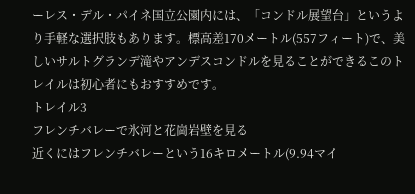ーレス・デル・パイネ国立公園内には、「コンドル展望台」というより手軽な選択肢もあります。標高差170メートル(557フィート)で、美しいサルトグランデ滝やアンデスコンドルを見ることができるこのトレイルは初心者にもおすすめです。
トレイル3
フレンチバレーで氷河と花崗岩壁を見る
近くにはフレンチバレーという16キロメートル(9.94マイ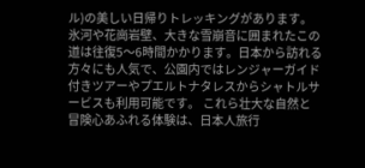ル)の美しい日帰りトレッキングがあります。氷河や花崗岩壁、大きな雪崩音に囲まれたこの道は往復5〜6時間かかります。日本から訪れる方々にも人気で、公園内ではレンジャーガイド付きツアーやプエルトナタレスからシャトルサービスも利用可能です。 これら壮大な自然と冒険心あふれる体験は、日本人旅行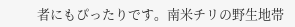者にもぴったりです。南米チリの野生地帯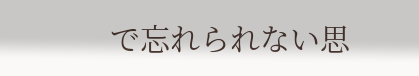で忘れられない思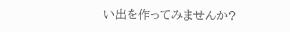い出を作ってみませんか?